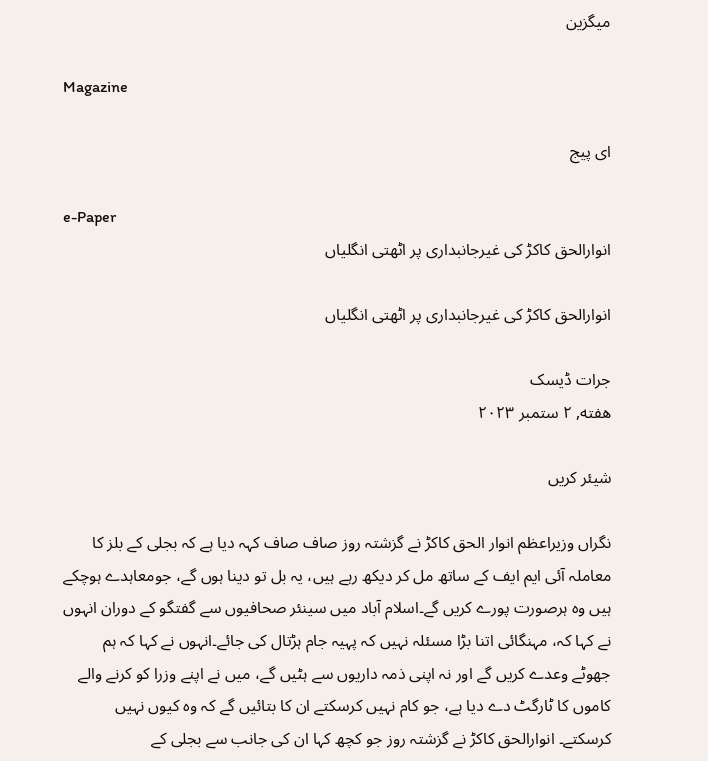میگزین

Magazine

ای پیج

e-Paper
انوارالحق کاکڑ کی غیرجانبداری پر اٹھتی انگلیاں

انوارالحق کاکڑ کی غیرجانبداری پر اٹھتی انگلیاں

جرات ڈیسک
هفته, ۲ ستمبر ۲۰۲۳

شیئر کریں

نگراں وزیراعظم انوار الحق کاکڑ نے گزشتہ روز صاف صاف کہہ دیا ہے کہ بجلی کے بلز کا معاملہ آئی ایم ایف کے ساتھ مل کر دیکھ رہے ہیں، یہ بل تو دینا ہوں گے، جومعاہدے ہوچکے ہیں وہ ہرصورت پورے کریں گے۔اسلام آباد میں سینئر صحافیوں سے گفتگو کے دوران انہوں نے کہا کہ، مہنگائی اتنا بڑا مسئلہ نہیں کہ پہیہ جام ہڑتال کی جائے۔انہوں نے کہا کہ ہم جھوٹے وعدے کریں گے اور نہ اپنی ذمہ داریوں سے ہٹیں گے، میں نے اپنے وزرا کو کرنے والے کاموں کا ٹارگٹ دے دیا ہے، جو کام نہیں کرسکتے ان کا بتائیں گے کہ وہ کیوں نہیں کرسکتے۔ انوارالحق کاکڑ نے گزشتہ روز جو کچھ کہا ان کی جانب سے بجلی کے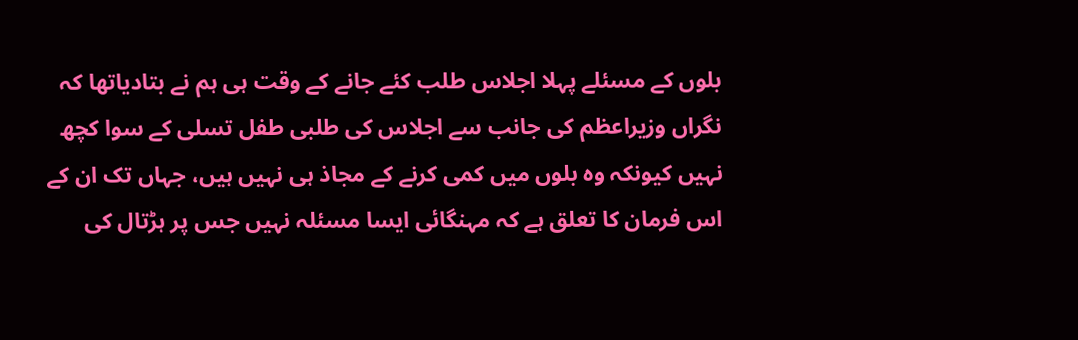بلوں کے مسئلے پہلا اجلاس طلب کئے جانے کے وقت ہی ہم نے بتادیاتھا کہ نگراں وزیراعظم کی جانب سے اجلاس کی طلبی طفل تسلی کے سوا کچھ نہیں کیونکہ وہ بلوں میں کمی کرنے کے مجاذ ہی نہیں ہیں، جہاں تک ان کے اس فرمان کا تعلق ہے کہ مہنگائی ایسا مسئلہ نہیں جس پر ہڑتال کی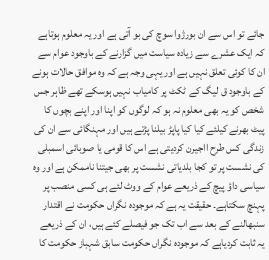جائے تو اس سے ان بورژوا سوچ کی بو آتی ہے اور یہ معلوم ہوتاہے کہ ایک عشرے سے زیادہ سیاست میں گزارنے کے باوجود عوام سے ان کا کوئی تعلق نہیں ہے اور یہی وجہ ہے کہ وہ موافق حالات ہونے کے باوجود ق لیگ کے ٹکٹ پر کامیاب نہیں ہوسکے تھے ظاہر جس شخص کو یہ بھی معلوم نہ ہو کہ لوگوں کو اپنا اور اپنے بچوں کا پیٹ بھرنے کیلئے کیا کیا پاپڑ بیلنا پڑتے ہیں اور مہنگائی سے ان کی زندگی کس طرح ااجیرن کردیتی ہے اس کا قومی یا صوبائی اسمبلی کی نشست پر تو کجا بلدیاتی نشست پر بھی جیتنا ناممکن ہے اور وہ سیاسی داؤ پیچ کے ذریعے عوام کے ووٹ لئے ہی کسی منصب پر پہنچ سکتاہے۔ حقیقت یہ ہے کہ موجودہ نگراں حکومت نے اقتدار سنبھالنے کے بعد سے اب تک جو فیصلے کئے ہیں، ان کے ذریعے یہ ثابت کردیاہے کہ موجودہ نگراں حکومت سابق شہباز حکومت کا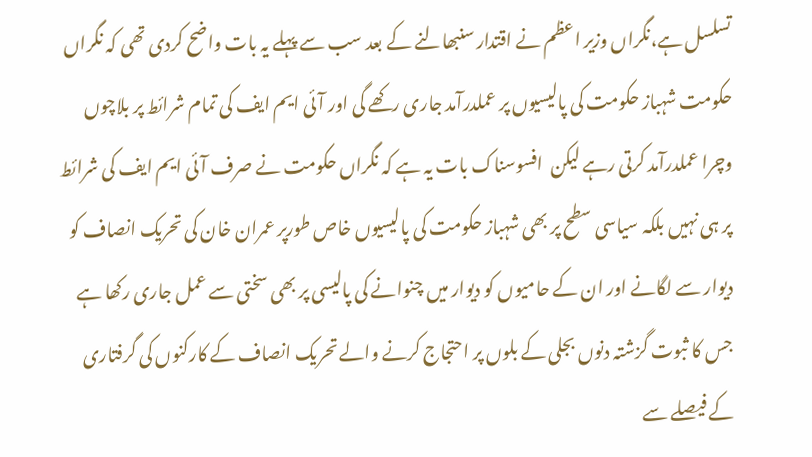تسلسل ہے،نگراں وزیر اعظم نے اقتدار سنبھالنے کے بعد سب سے پہلے یہ بات واضح کردی تھی کہ نگراں حکومت شہباز حکومت کی پالیسیوں پر عملدرآمد جاری رکھے گی اور آئی ایم ایف کی تمام شرائط پر بلاچوں وچرا عملدرآمد کرتی رہے لیکن  افسوسناک بات یہ ہے کہ نگراں حکومت نے صرف آئی ایم ایف کی شرائط پر ہی نہیں بلکہ سیاسی سطح پر بھی شہباز حکومت کی پالیسیوں خاص طورپر عمران خان کی تحریک انصاف کو دیوار سے لگانے اور ان کے حامیوں کو دیوار میں چنوانے کی پالیسی پر بھی سختی سے عمل جاری رکھا ہے جس کا ثبوت گزشتہ دنوں بجلی کے بلوں پر احتجاج کرنے والے تحریک انصاف کے کارکنوں کی گرفتاری کے فیصلے سے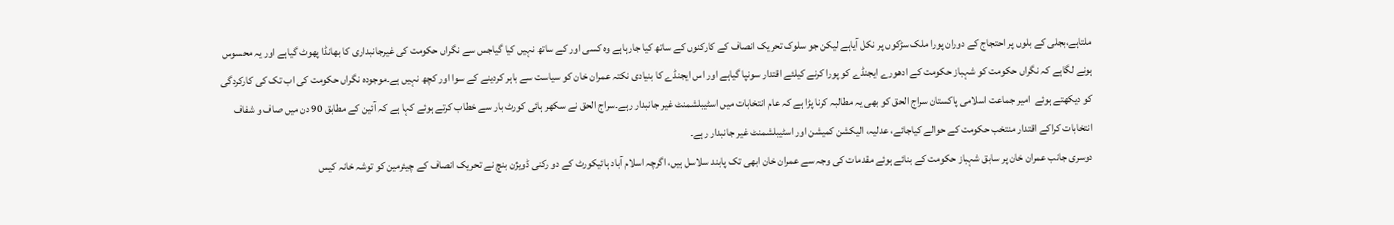ملتاہے،بجلی کے بلوں پر احتجاج کے دوران پورا ملک سڑکوں پر نکل آیاہے لیکن جو سلوک تحریک انصاف کے کارکنوں کے ساتھ کیا جارہاہے وہ کسی اور کے ساتھ نہیں کیا گیاجس سے نگراں حکومت کی غیرجانبداری کا بھانڈا پھوٹ گیاہے اور یہ محسوس ہونے لگاہے کہ نگراں حکومت کو شہباز حکومت کے ادھورے ایجنڈے کو پورا کرنے کیلئے اقتدار سونپا گیاہے اور اس ایجنڈے کا بنیادی نکتہ عمران خان کو سیاست سے باہر کردینے کے سوا اور کچھ نہیں ہے۔موجودہ نگراں حکومت کی اب تک کی کارکردگی کو دیکھتے ہوئے  امیر جماعت اسلامی پاکستان سراج الحق کو بھی یہ مطالبہ کرنا پڑا ہے کہ عام انتخابات میں اسٹیبلشمنٹ غیر جانبدار رہے۔سراج الحق نے سکھر ہائی کورٹ بار سے خطاب کرتے ہوئے کہا ہے کہ آئین کے مطابق 90 دن میں صاف و شفاف انتخابات کراکے اقتدار منتخب حکومت کے حوالے کیاجائے، عدلیہ، الیکشن کمیشن اور اسٹیبلشمنٹ غیر جانبدار رہے۔
دوسری جانب عمران خان پر سابق شہباز حکومت کے بنائے ہوئے مقدمات کی وجہ سے عمران خان ابھی تک پابند سلاسل ہیں، اگرچہ اسلام آباد ہائیکورٹ کے دو رکنی ڈویژن بنچ نے تحریک انصاف کے چیئرمین کو توشہ خانہ کیس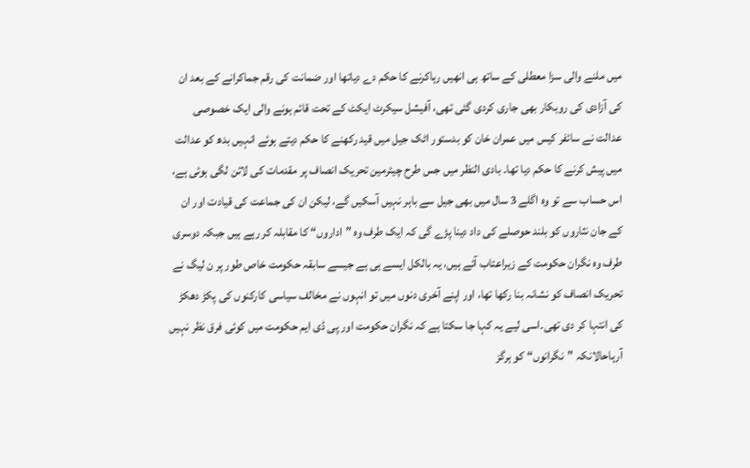میں ملنے والی سزا معطلی کے ساتھ ہی انھیں رہاکرنے کا حکم دے دیاتھا اور ضمانت کی رقم جماکرانے کے بعد ان کی آزادی کی روبکار بھی جاری کردی گئی تھی، آفیشل سیکرٹ ایکٹ کے تحت قائم ہونے والی ایک خصوصی عدالت نے سائفر کیس میں عمران خان کو بدستور اٹک جیل میں قید رکھنے کا حکم دیتے ہوئے انہیں بدھ کو عدالت میں پیش کرنے کا حکم دیا تھا۔ بادی النظر میں جس طرح چیئرمین تحریک انصاف پر مقدمات کی لائن لگی ہوئی ہے، اس حساب سے تو وہ اگلے 3 سال میں بھی جیل سے باہر نہیں آسکیں گے، لیکن ان کی جماعت کی قیادت اور ان کے جان نثاروں کو بلند حوصلے کی داد دینا پڑے گی کہ ایک طرف وہ ”اداروں“ کا مقابلہ کر رہے ہیں جبکہ دوسری طرف وہ نگران حکومت کے زیراعتاب آئے ہیں، یہ بالکل ایسے ہی ہے جیسے سابقہ حکومت خاص طور پر ن لیگ نے تحریک انصاف کو نشانہ بنا رکھا تھا، اور اپنے آخری دنوں میں تو انہوں نے مخالف سیاسی کارکنوں کی پکڑ دھکڑ کی انتہا کر دی تھی۔اسی لیے یہ کہا جا سکتا ہے کہ نگران حکومت اور پی ڈی ایم حکومت میں کوئی فرق نظر نہیں آرہاحالانکہ ”نگرانوں“ کو ہرگز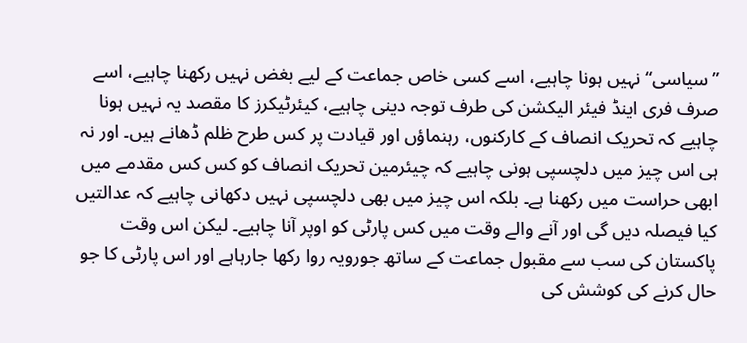”سیاسی“ نہیں ہونا چاہیے، اسے کسی خاص جماعت کے لیے بغض نہیں رکھنا چاہیے، اسے صرف فری اینڈ فیئر الیکشن کی طرف توجہ دینی چاہیے، کیئرٹیکرز کا مقصد یہ نہیں ہونا چاہیے کہ تحریک انصاف کے کارکنوں، رہنماؤں اور قیادت پر کس طرح ظلم ڈھانے ہیں۔ اور نہ ہی اس چیز میں دلچسپی ہونی چاہیے کہ چیئرمین تحریک انصاف کو کس کس مقدمے میں ابھی حراست میں رکھنا ہے۔ بلکہ اس چیز میں بھی دلچسپی نہیں دکھانی چاہیے کہ عدالتیں کیا فیصلہ دیں گی اور آنے والے وقت میں کس پارٹی کو اوپر آنا چاہیے۔ لیکن اس وقت پاکستان کی سب سے مقبول جماعت کے ساتھ جورویہ روا رکھا جارہاہے اور اس پارٹی کا جو حال کرنے کی کوشش کی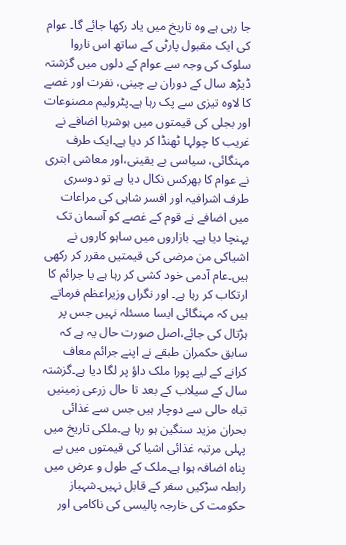جا رہی ہے وہ تاریخ میں یاد رکھا جائے گا۔ عوام کی ایک مقبول پارٹی کے ساتھ اس ناروا سلوک کی وجہ سے عوام کے دلوں میں گزشتہ ڈیڑھ سال کے دوران بے چینی، نفرت اور غصے کا لاوہ تیزی سے پک رہا ہے۔پٹرولیم مصنوعات اور بجلی کی قیمتوں میں ہوشربا اضافے نے غریب کا چولہا ٹھنڈا کر دیا ہے۔ایک طرف مہنگائی، سیاسی بے یقینی،اور معاشی ابتری نے عوام کا بھرکس نکال دیا ہے تو دوسری طرف اشرافیہ اور افسر شاہی کی مراعات میں اضافے نے قوم کے غصے کو آسمان تک پہنچا دیا ہے۔ بازاروں میں ساہو کاروں نے اشیاکی من مرضی کی قیمتیں مقرر کر رکھی ہیں۔عام آدمی خود کشی کر رہا ہے یا جرائم کا ارتکاب کر رہا ہے۔ اور نگراں وزیراعظم فرماتے ہیں کہ مہنگائی ایسا مسئلہ نہیں جس پر ہڑتال کی جائے،اصل صورت حال یہ ہے کہ سابق حکمران طبقے نے اپنے جرائم معاف کرانے کے لیے پورا ملک داؤ پر لگا دیا ہے۔گزشتہ سال کے سیلاب کے بعد تا حال زرعی زمینیں تباہ حالی سے دوچار ہیں جس سے غذائی بحران مزید سنگین ہو رہا ہے۔ملکی تاریخ میں پہلی مرتبہ غذائی اشیا کی قیمتوں میں بے پناہ اضافہ ہوا ہے۔ملک کے طول و عرض میں رابطہ سڑکیں سفر کے قابل نہیں۔شہباز حکومت کی خارجہ پالیسی کی ناکامی اور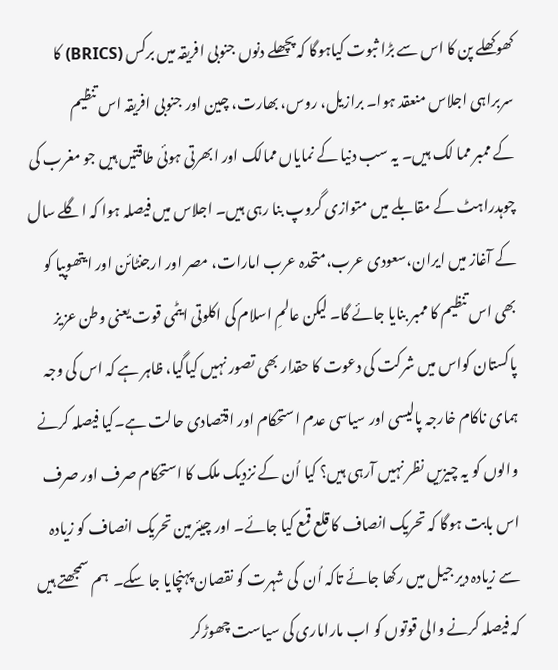کھوکھلے پن کا اس سے بڑا ثبوت کیاہوگا کہ پچھلے دنوں جنوبی افریقہ میں برکس (BRICS) کا سربراہی اجلاس منعقد ہوا۔ برازیل، روس، بھارت، چین اور جنوبی افریقہ اس تنظیم
کے ممبر مما لک ہیں۔ یہ سب دنیا کے نمایاں ممالک اور ابھرتی ہوئی طاقتیں ہیں جو مغرب کی چوہدراہٹ کے مقابلے میں متوازی گروپ بنا رہی ہیں۔ اجلاس میں فیصلہ ہوا کہ اگلے سال کے آغاز میں ایران،سعودی عرب،متحدہ عرب امارات، مصر اور ارجنٹائن اور ایتھوپیا کو بھی اس تنظیم کا ممبر بنایا جائے گا۔ لیکن عالمِ اسلام کی اکلوتی ایٹمی قوت یعنی وطن عزیز پاکستان کواس میں شرکت کی دعوت کا حقدار بھی تصور نہیں کیاگیا، ظاہر ہے کہ اس کی وجہ ہمای ناکام خارجہ پالیسی اور سیاسی عدم استحکام اور اقتصادی حالت ہے۔کیا فیصلہ کرنے والوں کو یہ چیزیں نظر نہیں آرہی ہیں؟ کیا اُن کے نزدیک ملک کا استحکام صرف اور صرف اس بابت ہوگا کہ تحریک انصاف کا قلع قمع کیا جائے۔ اور چیئرمین تحریک انصاف کو زیادہ سے زیادہ دیر جیل میں رکھا جائے تاکہ اُن  کی شہرت کو نقصان پہنچایا جا سکے۔  ہم سمجھتے ہیں کہ فیصلہ کرنے والی قوتوں کو اب ماراماری کی سیاست چھوڑکر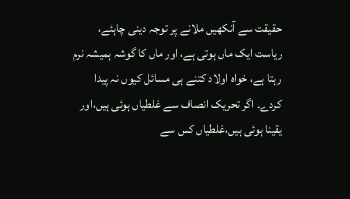حقیقت سے آنکھیں ملانے پر توجہ دینی چاہئے، ریاست ایک ماں ہوتی ہے، اور ماں کا گوشہ ہمیشہ نرم رہتا ہے، خواہ اولاد کتنے ہی مسائل کیوں نہ پیدا کردے۔ اگر تحریک انصاف سے غلطیاں ہوئی ہیں،اور یقینا ہوئی ہیں،غلطیاں کس سے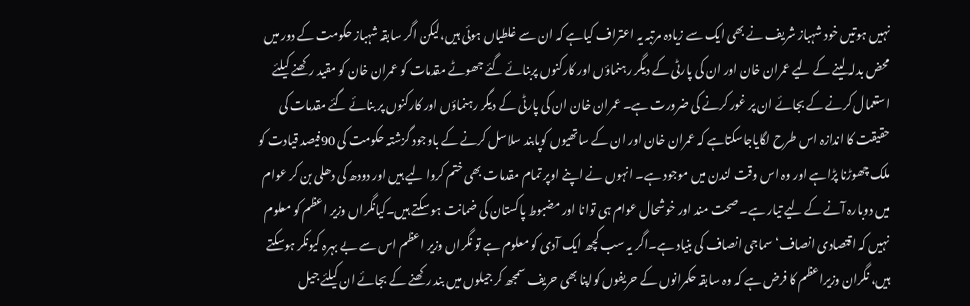نہیں ہوتیں خود شہباز شریف نے بھی ایک سے زیادہ مرتبہ یہ اعتراف کیاہے کہ ان سے غلطیاں ہوئی ہیں،لیکن اگر سابقہ شہباز حکومت کے دور میں محض بدلہ لینے کے لیے عمران خان اور ان کی پارٹی کے دیگر رہنماؤں اور کارکنوں پربنائے گئے جھوٹے مقدمات کو عمران خان کو مقید رکھنے کیلئے استعمال کرنے کے بجائے ان پر غور کرنے کی ضرورت ہے۔ عمران خان ان کی پارٹی کے دیگر رہنماؤں اور کارکنوں پر بنائے گئے مقدمات کی حقیقت کا اندازہ اس طرح لگایاجاسکتاہے کہ عمران خان اور ان کے ساتھیوں کوپابند سلاسل کرنے کے باوجود گزشتہ حکومت کی 90فیصد قیادت کو ملک چھوڑنا پڑاہے اور وہ اس وقت لندن میں موجود ہے۔ انہوں نے اپنے اوپر تمام مقدمات بھی ختم کروا لیے ہیں اور دودھ کی دھلی بن کر عوام میں دوبارہ آنے کے لیے تیار ہے۔ صحت مند اور خوشحال عوام ہی توانا اور مضبوط پاکستان کی ضمانت ہو سکتے ہیں۔کیانگراں وزیر اعظم کو معلوم نہیں کہ اقتصادی انصاف‘ سماجی انصاف کی بنیاد ہے۔اگر یہ سب کچھ ایک آدی کو معلوم ہے تو نگراں وزیر اعظم اس سے بے بہرہ کیونکر ہوسکتے ہیں، نگران وزیراعظم کا فرض ہے کہ وہ سابقہ حکمرانوں کے حریفوں کواپنا بھی حریف سمجھ کر جیلوں میں بند رکھنے کے بجائے ان کیلئے جیل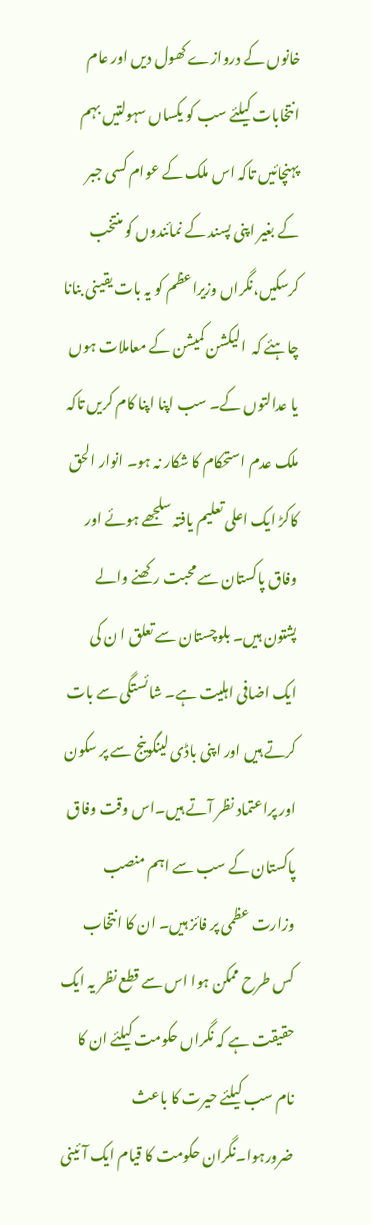خانوں کے دروازے کھول دیں اور عام انتخابات کیلئے سب کو یکساں سہولتیں بہم پہنچائیں تاکہ اس ملک کے عوام کسی جبر کے بغیر اپنی پسند کے نمائندوں کو منتخب کرسکیں،نگراں وزیراعظم کو یہ بات یقینی بنانا چاہئے کہ  الیکشن کمیشن کے معاملات ہوں یا عدالتوں کے۔ سب اپنا اپنا کام کریں تاکہ ملک عدم استحکام کا شکار نہ ہو۔ انوار الحق کاکڑ ایک اعلی تعلیم یافتہ سلجھے ہوئے اور وفاق پاکستان سے محبت رکھنے والے پشتون ہیں۔ بلوچستان سے تعلق ا ن کی ایک اضافی اہلیت ہے۔ شائستگی سے بات کرتے ہیں اور اپنی باڈی لینگوینج سے پر سکون اور پراعتماد نظر آتے ہیں۔اس وقت وفاق پاکستان کے سب سے اہم منصب وزارت عظمی پر فائز ہیں۔ ان کا انتخاب کس طرح ممکن ہوا اس سے قطع نظر یہ ایک حقیقت ہے کہ نگراں حکومت کیلئے ان کا نام سب کیلئے حیرت کا باعث ضرورہوا۔نگران حکومت کا قیام ایک آئینی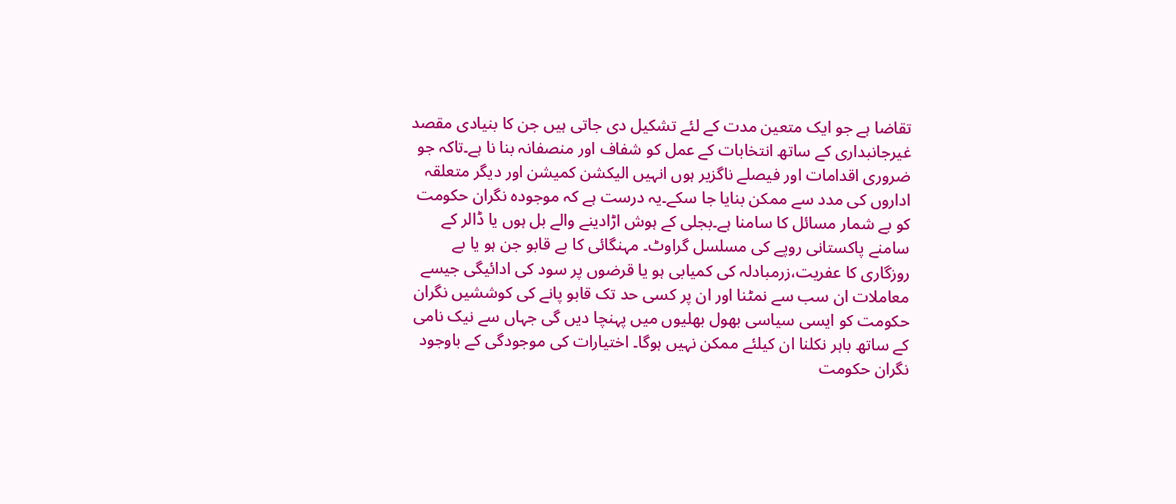تقاضا ہے جو ایک متعین مدت کے لئے تشکیل دی جاتی ہیں جن کا بنیادی مقصد غیرجانبداری کے ساتھ انتخابات کے عمل کو شفاف اور منصفانہ بنا نا ہے۔تاکہ جو ضروری اقدامات اور فیصلے ناگزیر ہوں انہیں الیکشن کمیشن اور دیگر متعلقہ اداروں کی مدد سے ممکن بنایا جا سکے۔یہ درست ہے کہ موجودہ نگران حکومت کو بے شمار مسائل کا سامنا ہے۔بجلی کے ہوش اڑادینے والے بل ہوں یا ڈالر کے سامنے پاکستانی روپے کی مسلسل گراوٹ۔ مہنگائی کا بے قابو جن ہو یا بے روزگاری کا عفریت،زرمبادلہ کی کمیابی ہو یا قرضوں پر سود کی ادائیگی جیسے معاملات ان سب سے نمٹنا اور ان پر کسی حد تک قابو پانے کی کوششیں نگران حکومت کو ایسی سیاسی بھول بھلیوں میں پہنچا دیں گی جہاں سے نیک نامی کے ساتھ باہر نکلنا ان کیلئے ممکن نہیں ہوگا۔ اختیارات کی موجودگی کے باوجود نگران حکومت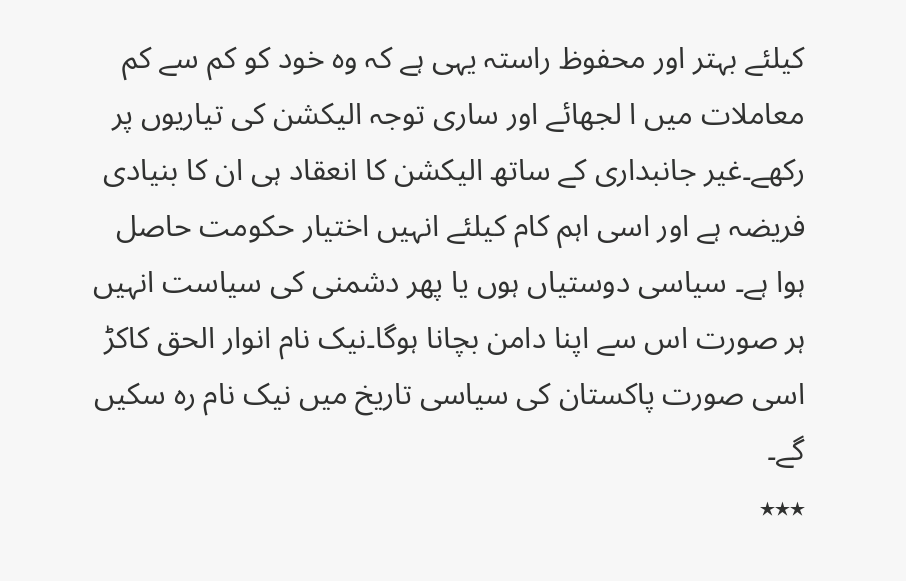کیلئے بہتر اور محفوظ راستہ یہی ہے کہ وہ خود کو کم سے کم معاملات میں ا لجھائے اور ساری توجہ الیکشن کی تیاریوں پر رکھے۔غیر جانبداری کے ساتھ الیکشن کا انعقاد ہی ان کا بنیادی فریضہ ہے اور اسی اہم کام کیلئے انہیں اختیار حکومت حاصل ہوا ہے۔ سیاسی دوستیاں ہوں یا پھر دشمنی کی سیاست انہیں ہر صورت اس سے اپنا دامن بچانا ہوگا۔نیک نام انوار الحق کاکڑ اسی صورت پاکستان کی سیاسی تاریخ میں نیک نام رہ سکیں گے۔
٭٭٭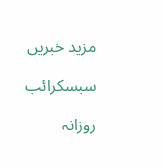مزید خبریں

سبسکرائب

روزانہ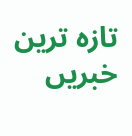تازہ ترین خبریں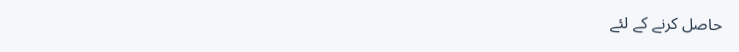حاصل کرنے کے لئے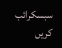سبسکرائب کریں